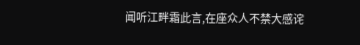闻听江畔霜此言,在座众人不禁大感诧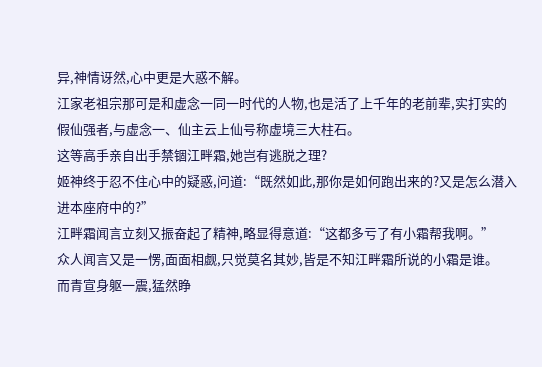异,神情讶然,心中更是大惑不解。
江家老祖宗那可是和虚念一同一时代的人物,也是活了上千年的老前辈,实打实的假仙强者,与虚念一、仙主云上仙号称虚境三大柱石。
这等高手亲自出手禁锢江畔霜,她岂有逃脱之理?
姬神终于忍不住心中的疑惑,问道:“既然如此,那你是如何跑出来的?又是怎么潜入进本座府中的?”
江畔霜闻言立刻又振奋起了精神,略显得意道:“这都多亏了有小霜帮我啊。”
众人闻言又是一愣,面面相觑,只觉莫名其妙,皆是不知江畔霜所说的小霜是谁。
而青宣身躯一震,猛然睁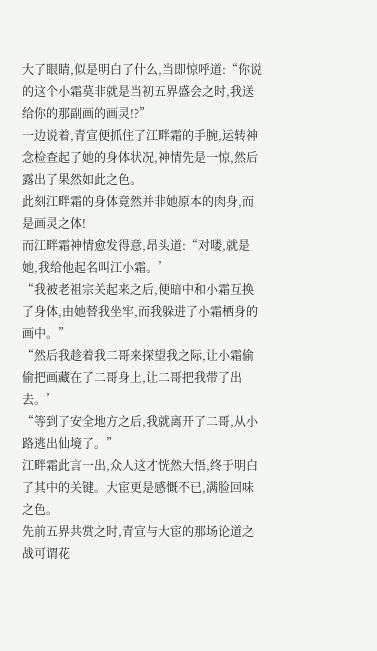大了眼睛,似是明白了什么,当即惊呼道:“你说的这个小霜莫非就是当初五界盛会之时,我送给你的那副画的画灵!?”
一边说着,青宣便抓住了江畔霜的手腕,运转神念检查起了她的身体状况,神情先是一惊,然后露出了果然如此之色。
此刻江畔霜的身体竟然并非她原本的肉身,而是画灵之体!
而江畔霜神情愈发得意,昂头道:“对喽,就是她,我给他起名叫江小霜。’
“我被老祖宗关起来之后,便暗中和小霜互换了身体,由她替我坐牢,而我躲进了小霜栖身的画中。”
“然后我趁着我二哥来探望我之际,让小霜偷偷把画藏在了二哥身上,让二哥把我带了出去。’
“等到了安全地方之后,我就离开了二哥,从小路逃出仙境了。”
江畔霜此言一出,众人这才恍然大悟,终于明白了其中的关键。大宦更是感慨不已,满脸回味之色。
先前五界共赏之时,青宣与大宦的那场论道之战可谓花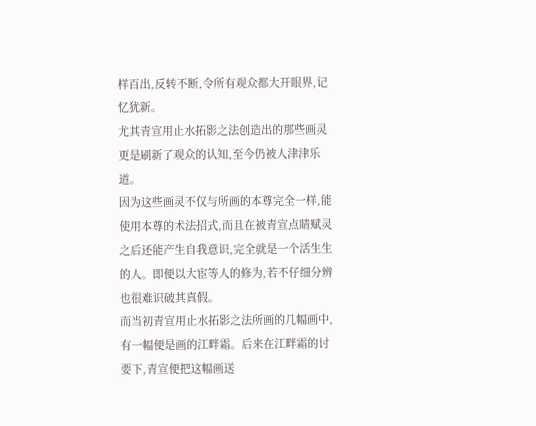样百出,反转不断,令所有观众都大开眼界,记忆犹新。
尤其青宣用止水拓影之法创造出的那些画灵更是刷新了观众的认知,至今仍被人津津乐道。
因为这些画灵不仅与所画的本尊完全一样,能使用本尊的术法招式,而且在被青宣点睛赋灵之后还能产生自我意识,完全就是一个活生生的人。即便以大宦等人的修为,若不仔细分辨也很难识破其真假。
而当初青宣用止水拓影之法所画的几幅画中,有一幅便是画的江畔霜。后来在江畔霜的讨要下,青宣便把这幅画送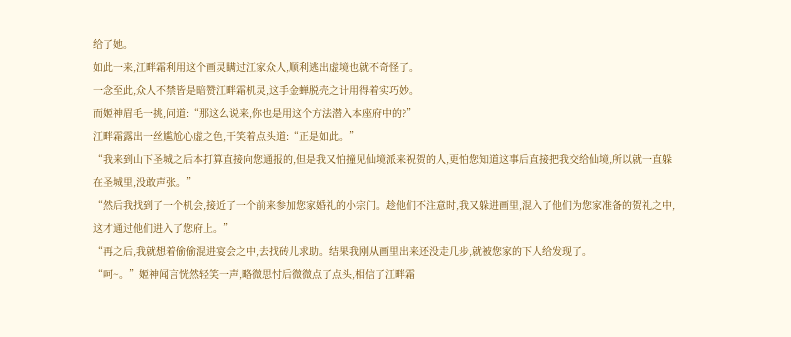给了她。
如此一来,江畔霜利用这个画灵瞒过江家众人,顺利逃出虚境也就不奇怪了。
一念至此,众人不禁皆是暗赞江畔霜机灵,这手金蝉脱壳之计用得着实巧妙。
而姬神眉毛一挑,问道:“那这么说来,你也是用这个方法潜入本座府中的?”
江畔霜露出一丝尴尬心虚之色,干笑着点头道:“正是如此。”
“我来到山下圣城之后本打算直接向您通报的,但是我又怕撞见仙境派来祝贺的人,更怕您知道这事后直接把我交给仙境,所以就一直躲在圣城里,没敢声张。”
“然后我找到了一个机会,接近了一个前来参加您家婚礼的小宗门。趁他们不注意时,我又躲进画里,混入了他们为您家准备的贺礼之中,这才通过他们进入了您府上。”
“再之后,我就想着偷偷混进宴会之中,去找砖儿求助。结果我刚从画里出来还没走几步,就被您家的下人给发现了。
“呵~。”姬神闻言恍然轻笑一声,略微思忖后微微点了点头,相信了江畔霜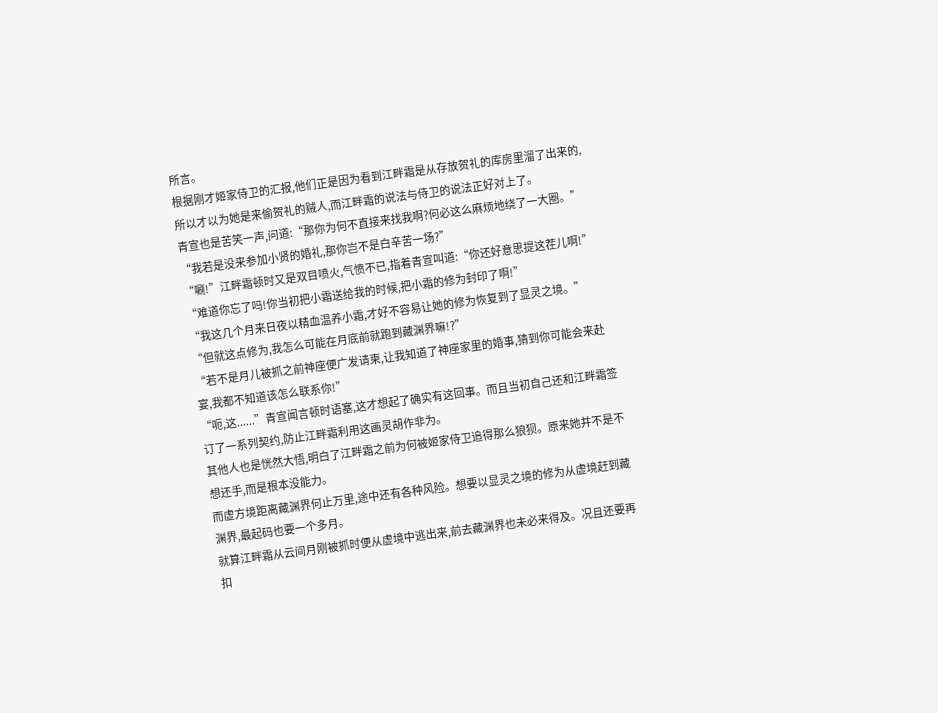所言。
根据刚才姬家侍卫的汇报,他们正是因为看到江畔霜是从存放贺礼的库房里溜了出来的,所以才以为她是来偷贺礼的贼人,而江畔霜的说法与侍卫的说法正好对上了。
青宣也是苦笑一声,问道:“那你为何不直接来找我啊?何必这么麻烦地绕了一大圈。”
“我若是没来参加小贤的婚礼,那你岂不是白辛苦一场?”
“唰!”江畔霜顿时又是双目喷火,气愤不已,指着青宣叫道:“你还好意思提这茬儿啊!”
“难道你忘了吗!你当初把小霜送给我的时候,把小霜的修为封印了啊!”
“我这几个月来日夜以精血温养小霜,才好不容易让她的修为恢复到了显灵之境。”
“但就这点修为,我怎么可能在月底前就跑到藏渊界嘛!?”
“若不是月儿被抓之前神座便广发请柬,让我知道了神座家里的婚事,猜到你可能会来赴宴,我都不知道该怎么联系你!”
“呃,这......”青宣闻言顿时语塞,这才想起了确实有这回事。而且当初自己还和江畔霜签订了一系列契约,防止江畔霜利用这画灵胡作非为。
其他人也是恍然大悟,明白了江畔霜之前为何被姬家侍卫追得那么狼狈。原来她并不是不想还手,而是根本没能力。
而虚方境距离藏渊界何止万里,途中还有各种风险。想要以显灵之境的修为从虚境赶到藏渊界,最起码也要一个多月。
就算江畔霜从云间月刚被抓时便从虚境中逃出来,前去藏渊界也未必来得及。况且还要再扣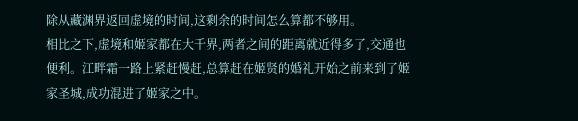除从藏渊界返回虚境的时间,这剩余的时间怎么算都不够用。
相比之下,虚境和姬家都在大千界,两者之间的距离就近得多了,交通也便利。江畔霜一路上紧赶慢赶,总算赶在姬贤的婚礼开始之前来到了姬家圣城,成功混进了姬家之中。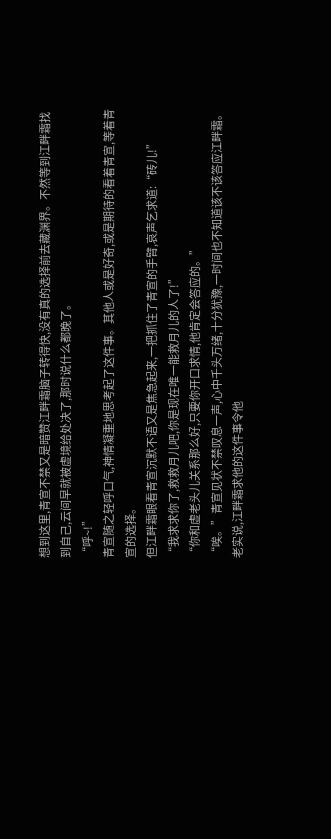想到这里,青宣不禁又是暗赞江畔霜脑子转得快,没有真的选择前去藏渊界。不然等到江畔霜找到自己,云间早就被虚境给处决了,那时说什么都晚了。
“呼~!”
青宣随之轻呼口气,神情凝重地思考起了这件事。其他人或是好奇,或是期待的看着青宣,等着青宣的选择。
但江畔霜眼看青宣沉默不语又是焦急起来,一把抓住了青宣的手臂,哀声乞求道:“砖儿!”
“我求求你了,救救月儿吧,你是现在唯一能救月儿的人了!”
“你和虚老头儿关系那么好,只要你开口求情,他肯定会答应的。”
“唉。”青宣见状不禁叹息一声,心中千头万绪,十分犹豫,一时间也不知道该不该答应江畔霜。
老实说,江畔霜求他的这件事令他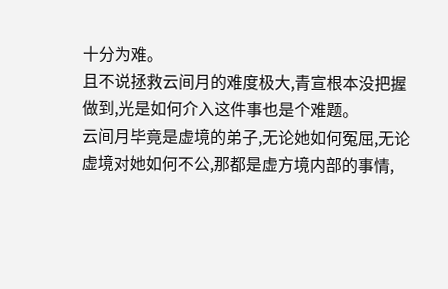十分为难。
且不说拯救云间月的难度极大,青宣根本没把握做到,光是如何介入这件事也是个难题。
云间月毕竟是虚境的弟子,无论她如何冤屈,无论虚境对她如何不公,那都是虚方境内部的事情,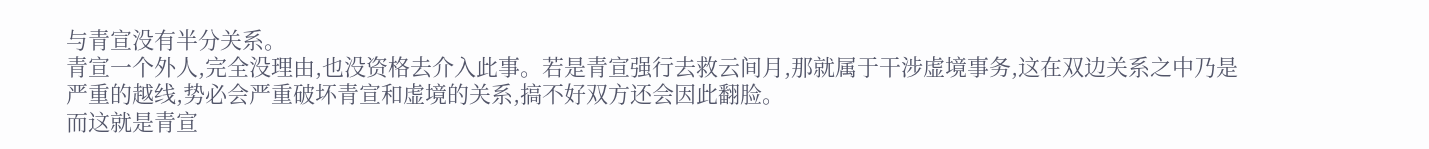与青宣没有半分关系。
青宣一个外人,完全没理由,也没资格去介入此事。若是青宣强行去救云间月,那就属于干涉虚境事务,这在双边关系之中乃是严重的越线,势必会严重破坏青宣和虚境的关系,搞不好双方还会因此翻脸。
而这就是青宣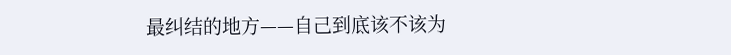最纠结的地方——自己到底该不该为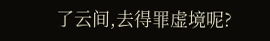了云间,去得罪虚境呢?